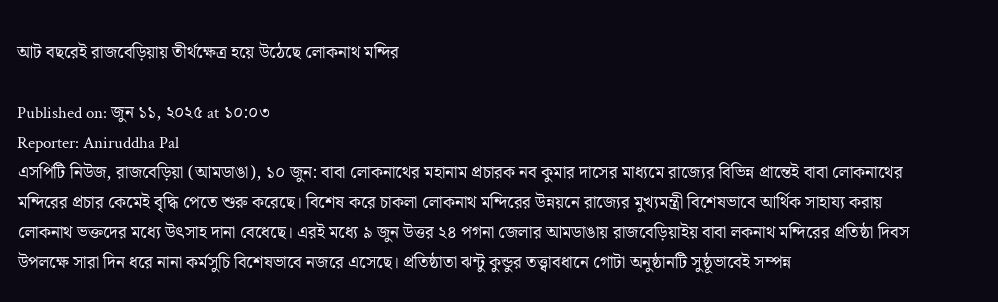আট বছরেই রাজবেড়িয়ায় তীর্থক্ষেত্র হয়ে উঠেছে লোকনাথ মন্দির

Published on: জুন ১১, ২০২৫ at ১০:০৩
Reporter: Aniruddha Pal
এসপিটি নিউজ, রাজবেড়িয়া (আমডাঙা), ১০ জুন: বাবা লোকনাথের মহানাম প্রচারক নব কুমার দাসের মাধ্যমে রাজ্যের বিভিন্ন প্রান্তেই বাবা লোকনাথের মন্দিরের প্রচার কেমেই বৃদ্ধি পেতে শুরু করেছে। বিশেষ করে চাকলা লোকনাথ মন্দিরের উন্নয়নে রাজ্যের মুখ্যমন্ত্রী বিশেষভাবে আর্থিক সাহায্য করায় লোকনাথ ভক্তদের মধ্যে উৎসাহ দানা বেধেছে। এরই মধ্যে ৯ জুন উত্তর ২৪ পগনা জেলার আমডাঙায় রাজবেড়িয়াইয় বাবা লকনাথ মন্দিরের প্রতিষ্ঠা দিবস উপলক্ষে সারা দিন ধরে নানা কর্মসুচি বিশেষভাবে নজরে এসেছে। প্রতিষ্ঠাতা ঝন্টু কুন্ডুর তত্ত্বাবধানে গোটা অনুষ্ঠানটি সুষ্ঠূভাবেই সম্পন্ন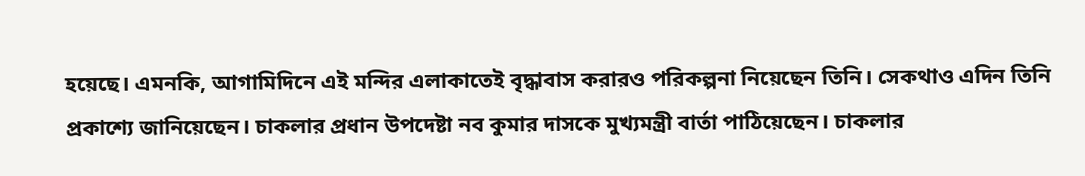হয়েছে। এমনকি, আগামিদিনে এই মন্দির এলাকাতেই বৃদ্ধাবাস করারও পরিকল্পনা নিয়েছেন তিনি। সেকথাও এদিন তিনি প্রকাশ্যে জানিয়েছেন। চাকলার প্রধান উপদেষ্টা নব কুমার দাসকে মুখ্যমন্ত্রী বার্তা পাঠিয়েছেন। চাকলার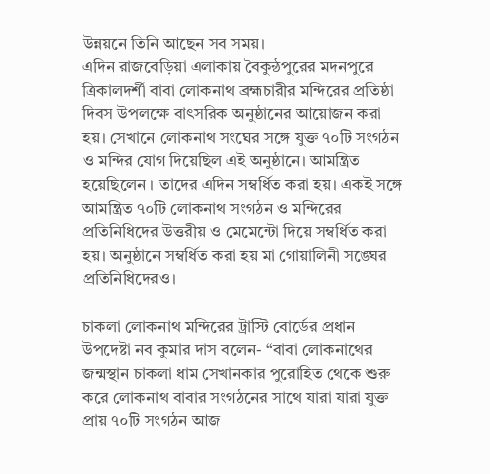উন্নয়নে তিনি আছেন সব সময়।
এদিন রাজবেড়িয়া এলাকায় বৈকুন্ঠপুরের মদনপুরে ত্রিকালদর্শী বাবা লোকনাথ ব্রহ্মচারীর মন্দিরের প্রতিষ্ঠা দিবস উপলক্ষে বাৎসরিক অনুষ্ঠানের আয়োজন করা হয়। সেখানে লোকনাথ সংঘের সঙ্গে যুক্ত ৭০টি সংগঠন ও মন্দির যোগ দিয়েছিল এই অনুষ্ঠানে। আমন্ত্রিত হয়েছিলেন । তাদের এদিন সম্বর্ধিত করা হয়। একই সঙ্গে আমন্ত্রিত ৭০টি লোকনাথ সংগঠন ও মন্দিরের প্রতিনিধিদের উত্তরীয় ও মেমেন্টো দিয়ে সম্বর্ধিত করা হয়। অনুষ্ঠানে সম্বর্ধিত করা হয় মা গোয়ালিনী সঙ্ঘের প্রতিনিধিদেরও।

চাকলা লোকনাথ মন্দিরের ট্রাস্টি বোর্ডের প্রধান উপদেষ্টা নব কুমার দাস বলেন- “বাবা লোকনাথের জন্মস্থান চাকলা ধাম সেখানকার পুরোহিত থেকে শুরু করে লোকনাথ বাবার সংগঠনের সাথে যারা যারা যুক্ত প্রায় ৭০টি সংগঠন আজ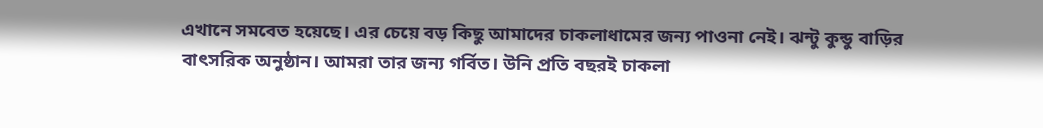এখানে সমবেত হয়েছে। এর চেয়ে বড় কিছু আমাদের চাকলাধামের জন্য পাওনা নেই। ঝন্টু কুন্ডু বাড়ির বাৎসরিক অনুষ্ঠান। আমরা তার জন্য গর্বিত। উনি প্রতি বছরই চাকলা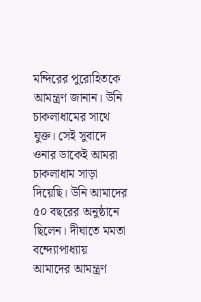মন্দিরের পুরোহিতকে আমন্ত্রণ জানান। উনি চাকলাধামের সাথে যুক্ত। সেই সুবাদে ওনার ডাকেই আমরা চাকলাধাম সাড়া দিয়েছি। উনি আমাদের ৫০ বছরের অনুষ্ঠানে ছিলেন। দীঘাতে মমতা বন্দ্যোপাধ্যায় আমাদের আমন্ত্রণ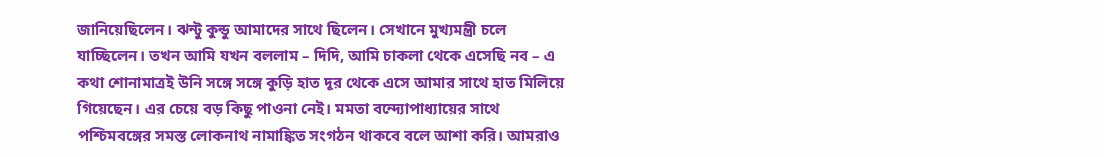জানিয়েছিলেন। ঝন্টু কুন্ডু আমাদের সাথে ছিলেন। সেখানে মুখ্যমন্ত্রী চলে যাচ্ছিলেন। তখন আমি যখন বললাম – দিদি, আমি চাকলা থেকে এসেছি নব – এ কথা শোনামাত্রই উনি সঙ্গে সঙ্গে কুড়ি হাত দূর থেকে এসে আমার সাথে হাত মিলিয়ে গিয়েছেন। এর চেয়ে বড় কিছু পাওনা নেই। মমতা বন্দ্যোপাধ্যায়ের সাথে পশ্চিমবঙ্গের সমস্ত লোকনাথ নামাঙ্কিত সংগঠন থাকবে বলে আশা করি। আমরাও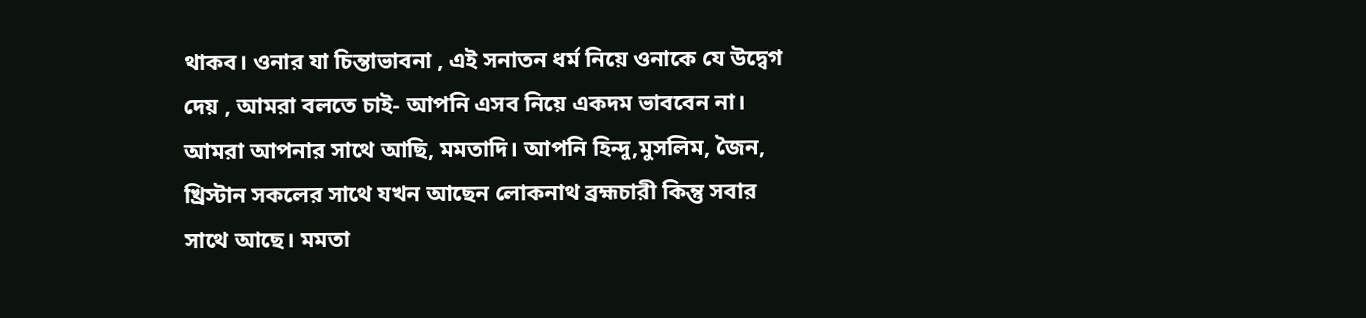থাকব। ওনার যা চিন্তাভাবনা , এই সনাতন ধর্ম নিয়ে ওনাকে যে উদ্বেগ দেয় , আমরা বলতে চাই- আপনি এসব নিয়ে একদম ভাববেন না। আমরা আপনার সাথে আছি, মমতাদি। আপনি হিন্দু,মুসলিম, জৈন, খ্রিস্টান সকলের সাথে যখন আছেন লোকনাথ ব্রহ্মচারী কিন্তু সবার সাথে আছে। মমতা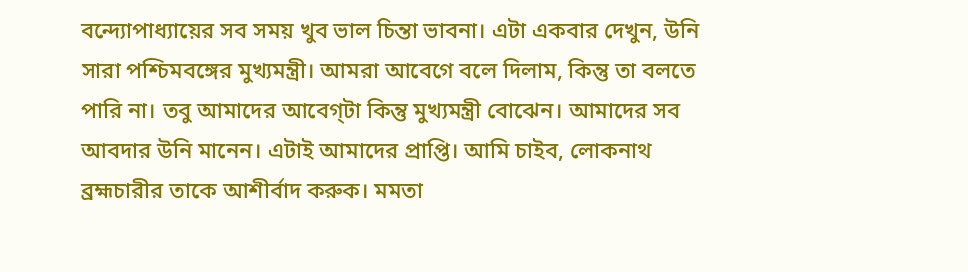বন্দ্যোপাধ্যায়ের সব সময় খুব ভাল চিন্তা ভাবনা। এটা একবার দেখুন, উনি সারা পশ্চিমবঙ্গের মুখ্যমন্ত্রী। আমরা আবেগে বলে দিলাম, কিন্তু তা বলতে পারি না। তবু আমাদের আবেগ্টা কিন্তু মুখ্যমন্ত্রী বোঝেন। আমাদের সব আবদার উনি মানেন। এটাই আমাদের প্রাপ্তি। আমি চাইব, লোকনাথ ব্রহ্মচারীর তাকে আশীর্বাদ করুক। মমতা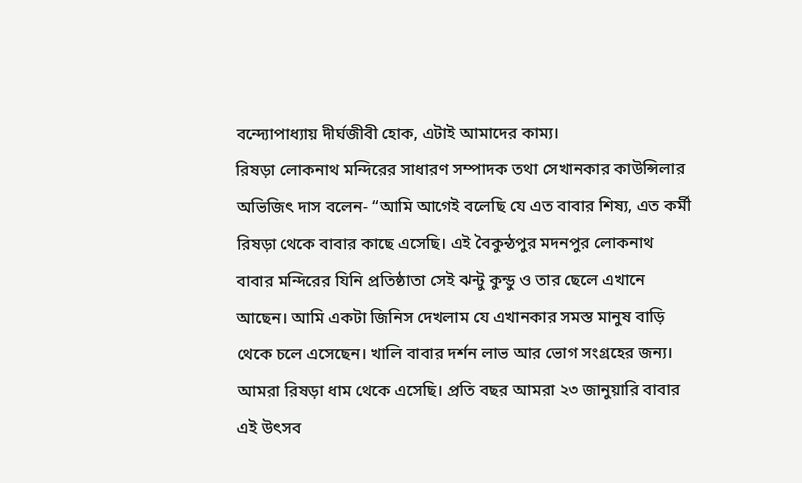বন্দ্যোপাধ্যায় দীর্ঘজীবী হোক, এটাই আমাদের কাম্য।
রিষড়া লোকনাথ মন্দিরের সাধারণ সম্পাদক তথা সেখানকার কাউন্সিলার অভিজিৎ দাস বলেন- “আমি আগেই বলেছি যে এত বাবার শিষ্য, এত কর্মী রিষড়া থেকে বাবার কাছে এসেছি। এই বৈকুন্ঠপুর মদনপুর লোকনাথ বাবার মন্দিরের যিনি প্রতিষ্ঠাতা সেই ঝন্টু কুন্ডু ও তার ছেলে এখানে আছেন। আমি একটা জিনিস দেখলাম যে এখানকার সমস্ত মানুষ বাড়ি থেকে চলে এসেছেন। খালি বাবার দর্শন লাভ আর ভোগ সংগ্রহের জন্য। আমরা রিষড়া ধাম থেকে এসেছি। প্রতি বছর আমরা ২৩ জানুয়ারি বাবার এই উৎসব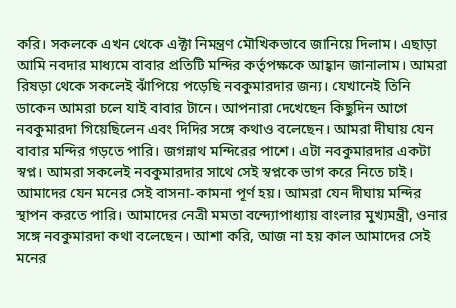করি। সকলকে এখন থেকে এক্টা নিমন্ত্রণ মৌখিকভাবে জানিয়ে দিলাম। এছাড়া আমি নবদার মাধ্যমে বাবার প্রতিটি মন্দির কর্তৃপক্ষকে আহ্বান জানালাম। আমরা রিষড়া থেকে সকলেই ঝাঁপিয়ে পড়েছি নবকুমারদার জন্য। যেখানেই তিনি ডাকেন আমরা চলে যাই বাবার টানে। আপনারা দেখেছেন কিছুদিন আগে নবকুমারদা গিয়েছিলেন এবং দিদির সঙ্গে কথাও বলেছেন। আমরা দীঘায় যেন বাবার মন্দির গড়তে পারি। জগন্নাথ মন্দিরের পাশে। এটা নবকুমারদার একটা স্বপ্ন। আমরা সকলেই নবকুমারদার সাথে সেই স্বপ্নকে ভাগ করে নিতে চাই। আমাদের যেন মনের সেই বাসনা-কামনা পূর্ণ হয়। আমরা যেন দীঘায় মন্দির স্থাপন করতে পারি। আমাদের নেত্রী মমতা বন্দ্যোপাধ্যায় বাংলার মুখ্যমন্ত্রী, ওনার সঙ্গে নবকুমারদা কথা বলেছেন। আশা করি, আজ না হয় কাল আমাদের সেই মনের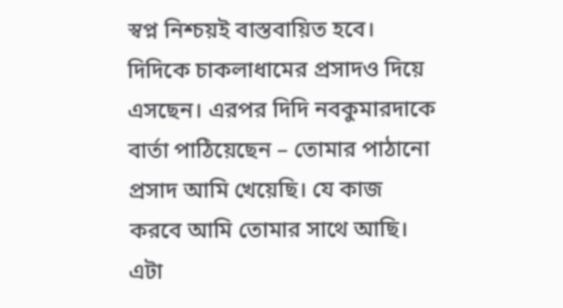স্বপ্ন নিশ্চয়ই বাস্তবায়িত হবে। দিদিকে চাকলাধামের প্রসাদও দিয়ে এসছেন। এরপর দিদি নবকুমারদাকে বার্তা পাঠিয়েছেন – তোমার পাঠানো প্রসাদ আমি খেয়েছি। যে কাজ করবে আমি তোমার সাথে আছি। এটা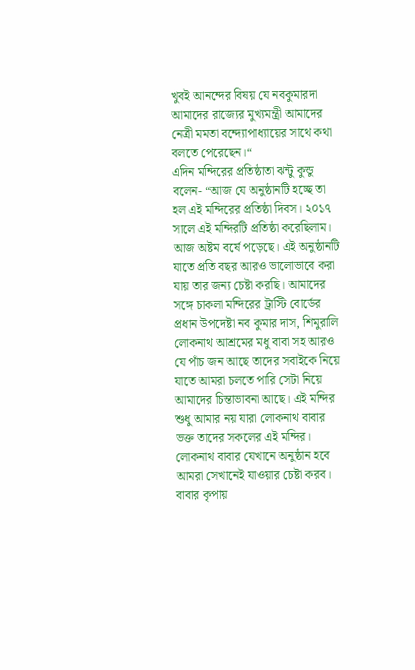খুবই আনন্দের বিষয় যে নবকুমারদা আমাদের রাজ্যের মুখ্যমন্ত্রী আমাদের নেত্রী মমতা বন্দ্যোপাধ্যায়ের সাথে কথা বলতে পেরেছেন।“
এদিন মন্দিরের প্রতিষ্ঠাতা ঝন্টু কুন্ডু বলেন- “আজ যে অনুষ্ঠানটি হচ্ছে তা হল এই মন্দিরের প্রতিষ্ঠা দিবস। ২০১৭ সালে এই মন্দিরটি প্রতিষ্ঠা করেছিলাম। আজ অষ্টম বর্ষে পড়েছে। এই অনুষ্ঠানটি যাতে প্রতি বছর আরও ভালোভাবে করা যায় তার জন্য চেষ্টা করছি। আমাদের সঙ্গে চাকলা মন্দিরের ট্রাস্টি বোর্ডের প্রধান উপদেষ্টা নব কুমার দাস, শিমুরালি লোকনাথ আশ্রমের মধু বাবা সহ আরও যে পাঁচ জন আছে তাদের সবাইকে নিয়ে যাতে আমরা চলতে পারি সেটা নিয়ে আমাদের চিন্তাভাবনা আছে। এই মন্দির শুধু আমার নয় যারা লোকনাথ বাবার ভক্ত তাদের সকলের এই মন্দির। লোকনাথ বাবার যেখানে অনুষ্ঠান হবে আমরা সেখানেই যাওয়ার চেষ্টা করব। বাবার কৃপায়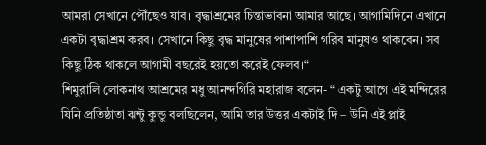আমরা সেখানে পৌঁছেও যাব। বৃদ্ধাশ্রমের চিন্তাভাবনা আমার আছে। আগামিদিনে এখানে একটা বৃদ্ধাশ্রম করব। সেখানে কিছু বৃদ্ধ মানুষের পাশাপাশি গরিব মানুষও থাকবেন। সব কিছু ঠিক থাকলে আগামী বছরেই হয়তো করেই ফেলব।“
শিমুরালি লোকনাথ আশ্রমের মধু আনন্দগিরি মহারাজ বলেন- “ একটু আগে এই মন্দিরের যিনি প্রতিষ্ঠাতা ঝন্টু কুন্ডু বলছিলেন, আমি তার উত্তর একটাই দি – উনি এই প্লাই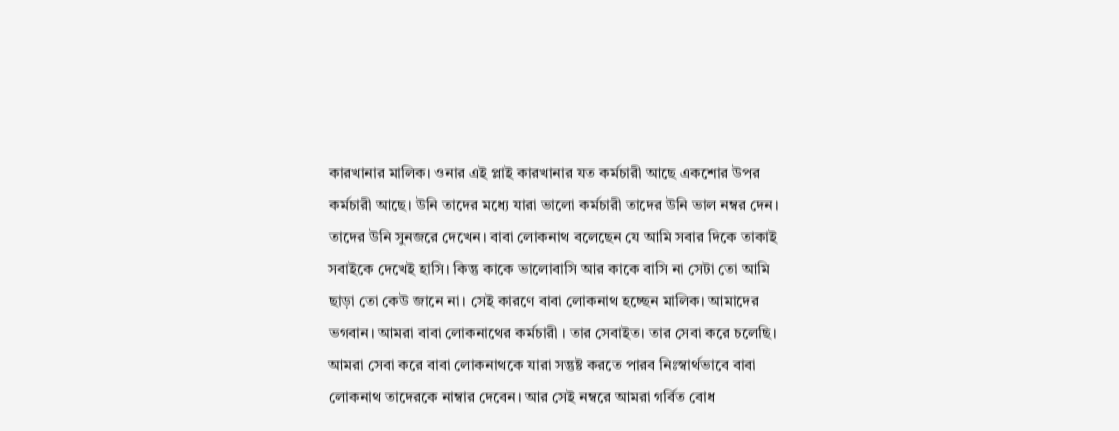কারখানার মালিক। ওনার এই প্লাই কারখানার যত কর্মচারী আছে একশোর উপর কর্মচারী আছে। উনি তাদের মধ্যে যারা ভালো কর্মচারী তাদের উনি ভাল নম্বর দেন। তাদের উনি সুনজরে দেখেন। বাবা লোকনাথ বলেছেন যে আমি সবার দিকে তাকাই সবাইকে দেখেই হাসি। কিন্তু কাকে ভালোবাসি আর কাকে বাসি না সেটা তো আমি ছাড়া তো কেউ জানে না। সেই কারণে বাবা লোকনাথ হচ্ছেন মালিক। আমাদের ভগবান। আমরা বাবা লোকনাথের কর্মচারী । তার সেবাইত। তার সেবা করে চলেছি। আমরা সেবা করে বাবা লোকনাথকে যারা সন্তুষ্ট করতে পারব নিঃস্বার্থভাবে বাবা লোকনাথ তাদেরকে নাম্বার দেবেন। আর সেই নম্বরে আমরা গর্বিত বোধ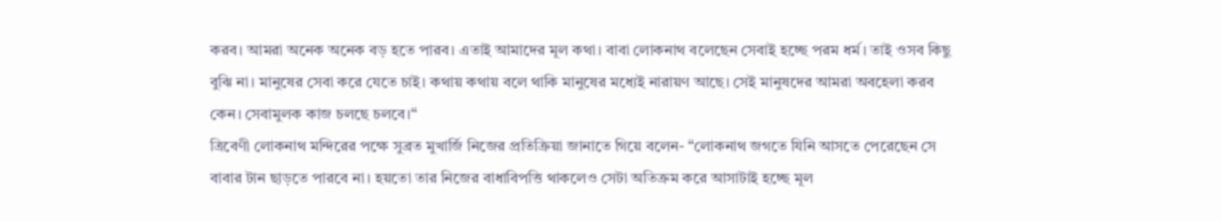করব। আমরা অনেক অনেক বড় হতে পারব। এতাই আমাদের মূল কথা। বাবা লোকনাথ বলেছেন সেবাই হচ্ছে পরম ধর্ম। তাই ওসব কিছু বুঝি না। মানুষের সেবা করে যেতে চাই। কথায় কথায় বলে থাকি মানুষের মধ্যেই নারায়ণ আছে। সেই মানুষদের আমরা অবহেলা করব কেন। সেবামুলক কাজ চলছে চলবে।“
ত্রিবেণী লোকনাথ মন্দিরের পক্ষে সুব্রত মুখার্জি নিজের প্রতিক্রিয়া জানাতে গিয়ে বলেন- “লোকনাথ জগতে যিনি আসতে পেরেছেন সে বাবার টান ছাড়তে পারবে না। হয়তো তার নিজের বাধাবিপত্তি থাকলেও সেটা অতিক্রম করে আসাটাই হচ্ছে মূল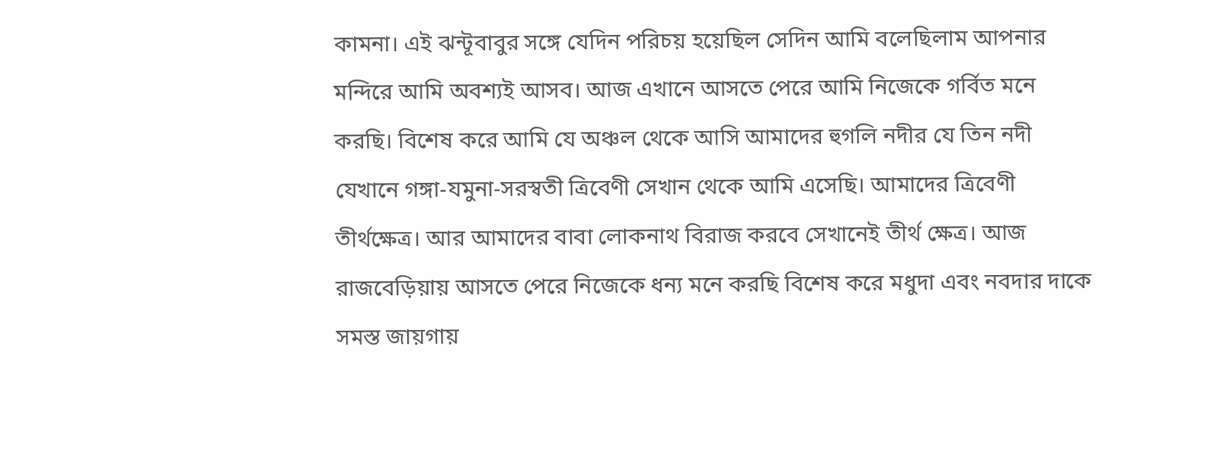কামনা। এই ঝন্টূবাবুর সঙ্গে যেদিন পরিচয় হয়েছিল সেদিন আমি বলেছিলাম আপনার মন্দিরে আমি অবশ্যই আসব। আজ এখানে আসতে পেরে আমি নিজেকে গর্বিত মনে করছি। বিশেষ করে আমি যে অঞ্চল থেকে আসি আমাদের হুগলি নদীর যে তিন নদী যেখানে গঙ্গা-যমুনা-সরস্বতী ত্রিবেণী সেখান থেকে আমি এসেছি। আমাদের ত্রিবেণী তীর্থক্ষেত্র। আর আমাদের বাবা লোকনাথ বিরাজ করবে সেখানেই তীর্থ ক্ষেত্র। আজ রাজবেড়িয়ায় আসতে পেরে নিজেকে ধন্য মনে করছি বিশেষ করে মধুদা এবং নবদার দাকে সমস্ত জায়গায়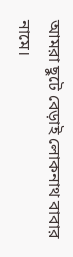আমরা ছুটে বেড়াই লোকনাথ বাবার নামে।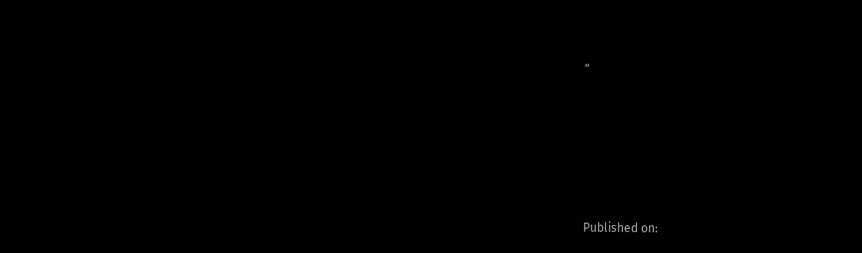“











Published on: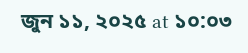জুন ১১, ২০২৫ at ১০:০৩